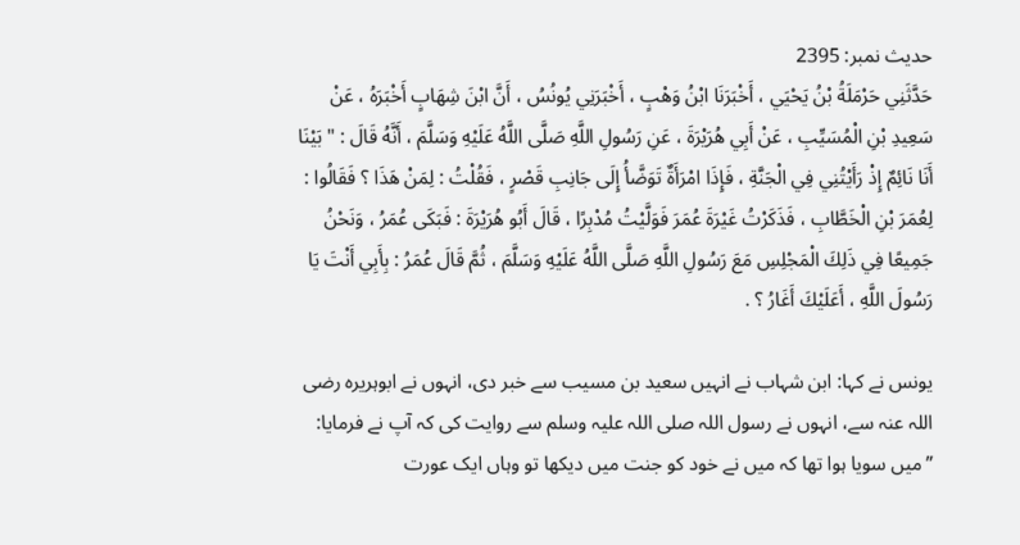حدیث نمبر: 2395
حَدَّثَنِي حَرْمَلَةُ بْنُ يَحْيَي ، أَخْبَرَنَا ابْنُ وَهْبٍ ، أَخْبَرَنِي يُونُسُ ، أَنَّ ابْنَ شِهَابٍ أَخْبَرَهُ ، عَنْ سَعِيدِ بْنِ الْمُسَيِّبِ ، عَنْ أَبِي هُرَيْرَةَ ، عَنِ رَسُولِ اللَّهِ صَلَّى اللَّهُ عَلَيْهِ وَسَلَّمَ ، أَنَّهُ قَالَ : " بَيْنَا أَنَا نَائِمٌ إِذْ رَأَيْتُنِي فِي الْجَنَّةِ ، فَإِذَا امْرَأَةٌ تَوَضَّأُ إِلَى جَانِبِ قَصْرٍ ، فَقُلْتُ : لِمَنْ هَذَا ؟ فَقَالُوا : لِعُمَرَ بْنِ الْخَطَّابِ ، فَذَكَرْتُ غَيْرَةَ عُمَرَ فَوَلَّيْتُ مُدْبِرًا ، قَالَ أَبُو هُرَيْرَةَ : فَبَكَى عُمَرُ ، وَنَحْنُ جَمِيعًا فِي ذَلِكَ الْمَجْلِسِ مَعَ رَسُولِ اللَّهِ صَلَّى اللَّهُ عَلَيْهِ وَسَلَّمَ ، ثُمَّ قَالَ عُمَرُ : بِأَبِي أَنْتَ يَا رَسُولَ اللَّهِ ، أَعَلَيْكَ أَغَارُ ؟ .

یونس نے کہا: ابن شہاب نے انہیں سعید بن مسیب سے خبر دی، انہوں نے ابوہریرہ رضی اللہ عنہ سے، انہوں نے رسول اللہ صلی اللہ علیہ وسلم سے روایت کی کہ آپ نے فرمایا: ”میں سویا ہوا تھا کہ میں نے خود کو جنت میں دیکھا تو وہاں ایک عورت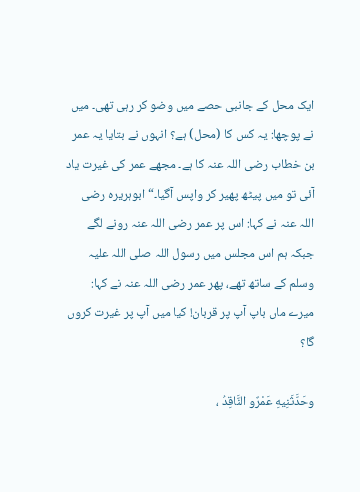ایک محل کے جانبی حصے میں وضو کر رہی تھی۔ میں نے پوچھا: یہ کس کا (محل) ہے؟ انہوں نے بتایا یہ عمر بن خطاب رضی اللہ عنہ کا ہے۔ مجھے عمر کی غیرت یاد آئی تو میں پیٹھ پھیر کر واپس آگیا۔“ ابوہریرہ رضی اللہ عنہ نے کہا: اس پر عمر رضی اللہ عنہ رونے لگے جبکہ ہم اس مجلس میں رسول اللہ صلی اللہ علیہ وسلم کے ساتھ تھے، پھر عمر رضی اللہ عنہ نے کہا: میرے ماں باپ آپ پر قربان! کیا میں آپ پر غیرت کروں گا؟

وحَدَّثَنِيهِ عَمْرٌو النَّاقِدُ ،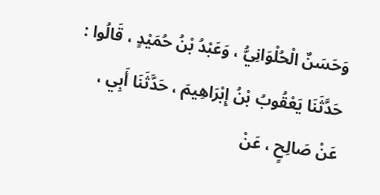وَحَسَنٌ الْحُلْوَانِيُّ ، وَعَبْدُ بْنُ حُمَيْدٍ ، قَالُوا : حَدَّثَنَا يَعْقُوبُ بْنُ إِبْرَاهِيمَ ، حَدَّثَنَا أَبِي ، عَنْ صَالِحٍ ، عَنْ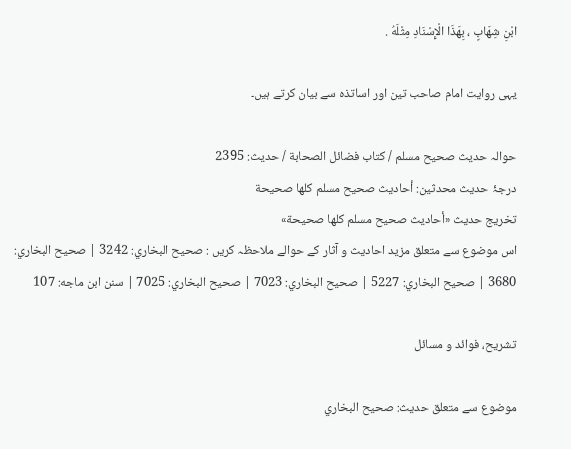ابْنِ شِهَابٍ ، بِهَذَا الْإِسْنَادِ مِثْلَهُ .

یہی روایت امام صاحب تین اور اساتذہ سے بیان کرتے ہیں۔

حوالہ حدیث صحيح مسلم / كتاب فضائل الصحابة / حدیث: 2395
درجۂ حدیث محدثین: أحاديث صحيح مسلم كلها صحيحة
تخریج حدیث «أحاديث صحيح مسلم كلها صحيحة»
اس موضوع سے متعلق مزید احادیث و آثار کے حوالے ملاحظہ کریں : صحيح البخاري: 3242 | صحيح البخاري: 3680 | صحيح البخاري: 5227 | صحيح البخاري: 7023 | صحيح البخاري: 7025 | سنن ابن ماجه: 107

تشریح، فوائد و مسائل

موضوع سے متعلق حدیث: صحيح البخاري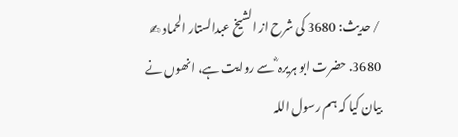/ حدیث: 3680 کی شرح از الشیخ عبدالستار الحماد ✍
3680. حضرت ابو ہریرہ ؓ سے روایت ہے، انھوں نے بیان کیا کہ ہم رسول اللہ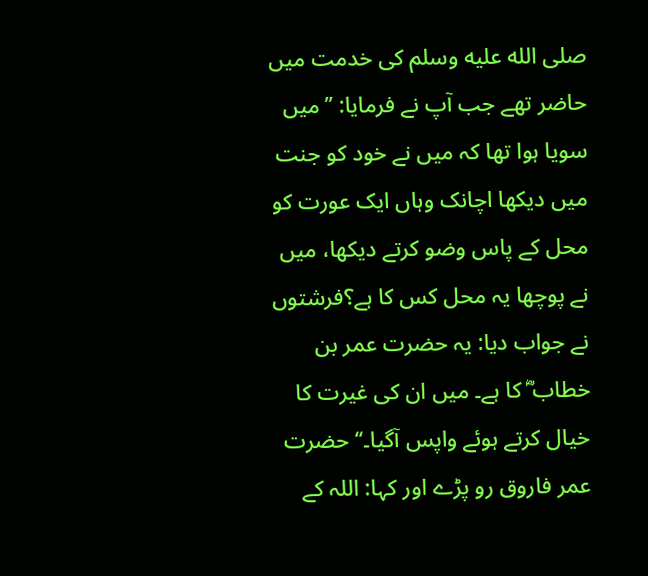صلى الله عليه وسلم کی خدمت میں حاضر تھے جب آپ نے فرمایا: ’’میں سویا ہوا تھا کہ میں نے خود کو جنت میں دیکھا اچانک وہاں ایک عورت کو محل کے پاس وضو کرتے دیکھا، میں نے پوچھا یہ محل کس کا ہے؟فرشتوں نے جواب دیا: یہ حضرت عمر بن خطاب ؓ کا ہے۔ میں ان کی غیرت کا خیال کرتے ہوئے واپس آگیا۔‘‘ حضرت عمر فاروق رو پڑے اور کہا: اللہ کے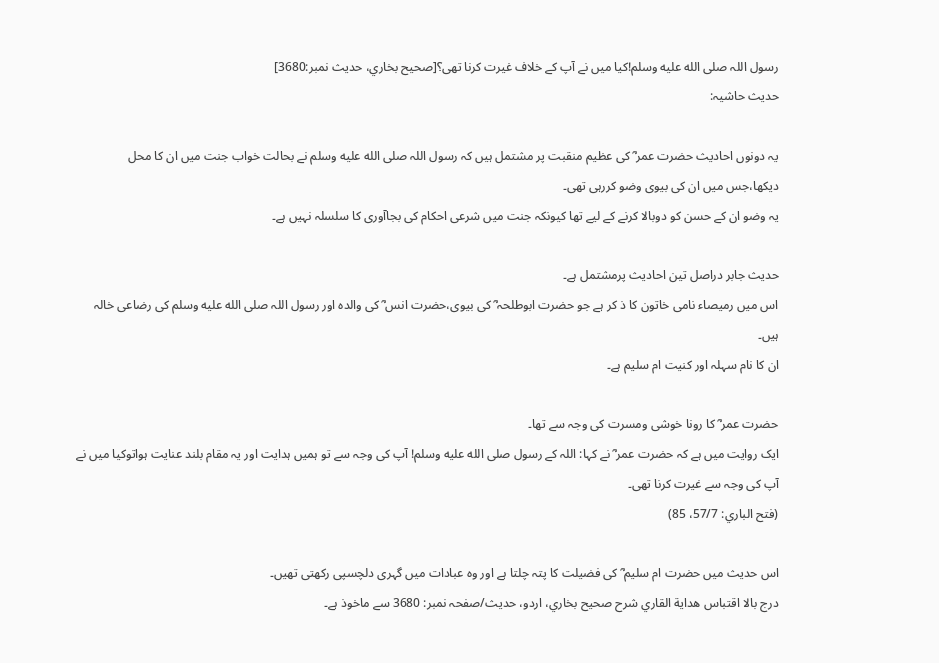رسول اللہ صلى الله عليه وسلم!کیا میں نے آپ کے خلاف غیرت کرنا تھی؟[صحيح بخاري، حديث نمبر:3680]
حدیث حاشیہ:

یہ دونوں احادیث حضرت عمر ؓ کی عظیم منقبت پر مشتمل ہیں کہ رسول اللہ صلى الله عليه وسلم نے بحالت خواب جنت میں ان کا محل دیکھا،جس میں ان کی بیوی وضو کررہی تھی۔
یہ وضو ان کے حسن کو دوبالا کرنے کے لیے تھا کیونکہ جنت میں شرعی احکام کی بجاآوری کا سلسلہ نہیں ہے۔

حدیث جابر دراصل تین احادیث پرمشتمل ہے۔
اس میں رمیصاء نامی خاتون کا ذ کر ہے جو حضرت ابوطلحہ ؓ کی بیوی،حضرت انس ؓ کی والدہ اور رسول اللہ صلى الله عليه وسلم کی رضاعی خالہ ہیں۔
ان کا نام سہلہ اور کنیت ام سلیم ہے۔

حضرت عمر ؓ کا رونا خوشی ومسرت کی وجہ سے تھا۔
ایک روایت میں ہے کہ حضرت عمر ؓ نے کہا: اللہ کے رسول صلى الله عليه وسلم! آپ کی وجہ سے تو ہمیں ہدایت اور یہ مقام بلند عنایت ہواتوکیا میں نے آپ کی وجہ سے غیرت کرنا تھی۔
(فتح الباري: 57/7، 85)

اس حدیث میں حضرت ام سلیم ؓ کی فضیلت کا پتہ چلتا ہے اور وہ عبادات میں گہری دلچسپی رکھتی تھیں۔
درج بالا اقتباس هداية القاري شرح صحيح بخاري، اردو، حدیث/صفحہ نمبر: 3680 سے ماخوذ ہے۔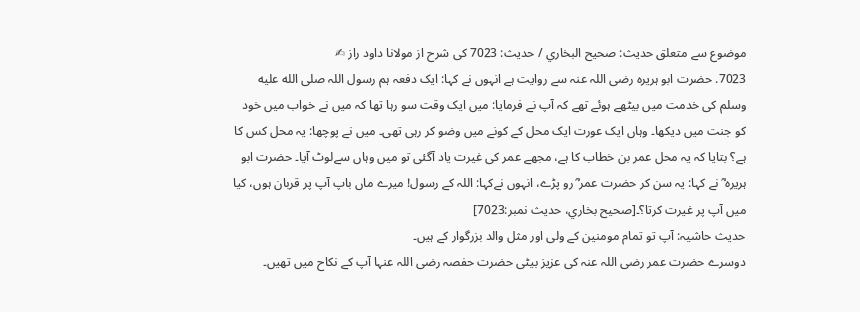موضوع سے متعلق حدیث: صحيح البخاري / حدیث: 7023 کی شرح از مولانا داود راز ✍
7023. حضرت ابو ہریرہ رضی اللہ عنہ سے روایت ہے انہوں نے کہا: ایک دفعہ ہم رسول اللہ صلى الله عليه وسلم کی خدمت میں بیٹھے ہوئے تھے کہ آپ نے فرمایا: میں ایک وقت سو رہا تھا کہ میں نے خواب میں خود کو جنت میں دیکھا۔ وہاں ایک عورت ایک محل کے کونے میں وضو کر رہی تھی۔ میں نے پوچھا: یہ محل کس کا ہے؟ بتایا کہ یہ محل عمر بن خطاب کا ہے، مجھے عمر کی غیرت یاد آگئی تو میں وہاں سےلوٹ آیا۔ حضرت ابو ہریرہ ؓ نے کہا: یہ سن کر حضرت عمر ؓ رو پڑے، انہوں نےکہا: اللہ کے رسول! میرے ماں باپ آپ پر قربان ہوں، کیا میں آپ پر غیرت کرتا؟۔[صحيح بخاري، حديث نمبر:7023]
حدیث حاشیہ: آپ تو تمام مومنین کے ولی اور مثل والد بزرگوار کے ہیں۔
دوسرے حضرت عمر رضی اللہ عنہ کی عزیز بیٹی حضرت حفصہ رضی اللہ عنہا آپ کے نکاح میں تھیں۔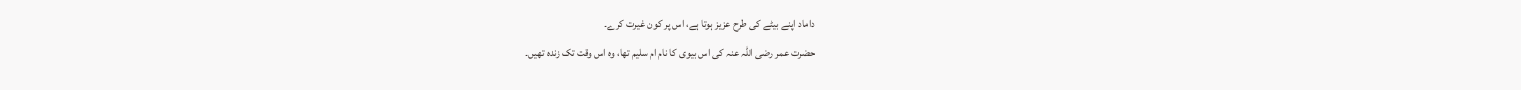داماد اپنے بیٹے کی طرح عزیز ہوتا ہے، اس پر کون غیرت کرے۔
حضرت عمر رضی اللہ عنہ کی اس بیوی کا نام ام سلیم تھا، وہ اس وقت تک زندہ تھیں۔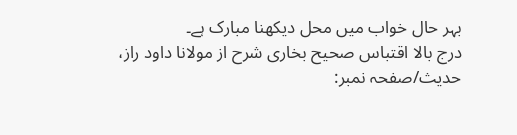بہر حال خواب میں محل دیکھنا مبارک ہے۔
درج بالا اقتباس صحیح بخاری شرح از مولانا داود راز، حدیث/صفحہ نمبر: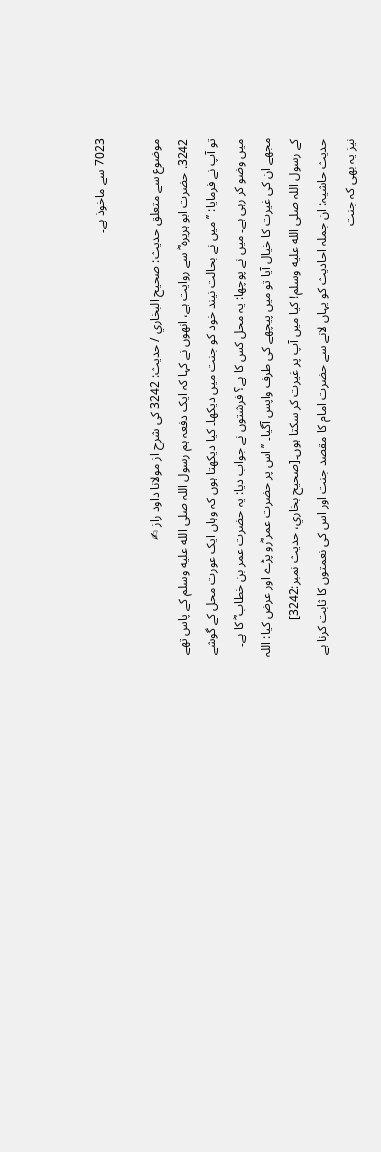7023 سے ماخوذ ہے۔

موضوع سے متعلق حدیث: صحيح البخاري / حدیث: 3242 کی شرح از مولانا داود راز ✍
3242. حضرت ابو ہریرہ ؓ سے روایت ہے، انھوں نے کہا کہ ایک دفعہ ہم رسول اللہ صلى الله عليه وسلم کے پاس تھے تو آپ نے فرمایا: ’’میں نے بحالت نیند خود کو جنت میں دیکھا۔ کیا دیکھتا ہوں کہ وہاں ایک عورت محل کے گوشے میں وضو کر رہی ہے۔ میں نے پوچھا: یہ محل کس کا ہے؟ فرشتوں نے جواب دیا: یہ حضرت عمر بن خطاب ؓ کا ہے۔ مجھے ان کی غیرت کا خیال آیا تو میں پیچھے کی طرف واپس آگیا۔ ’’اس پر حضرت عمر ؓرو پڑے اور عرض کیا: اللہ کے رسول اللہ صلى الله عليه وسلم! کیا میں آپ پر غیرت کر سکتا ہوں۔[صحيح بخاري، حديث نمبر:3242]
حدیث حاشیہ: ان جملہ احادیث کو یہاں لانے سے حضرت امام کا مقصد جنت اور اس کی نعمتوں کا ثابت کرنا ہے نیز یہ بھی کہ جنت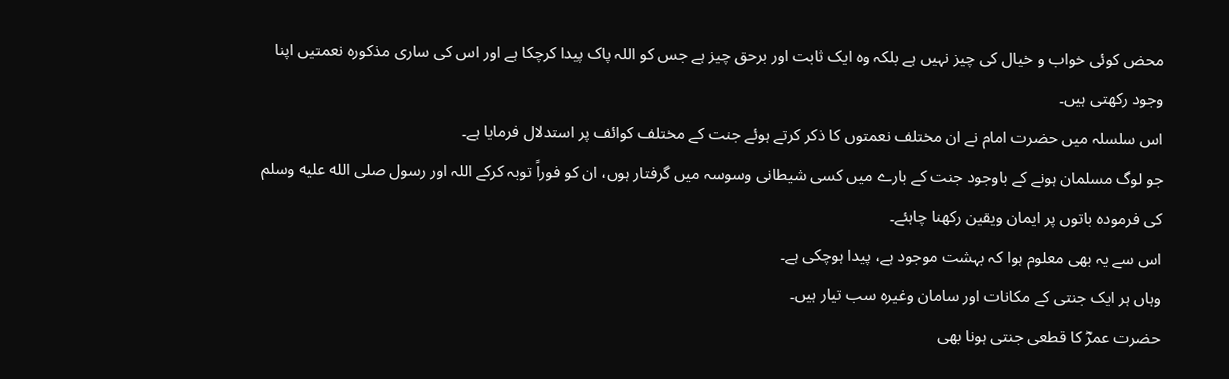محض کوئی خواب و خیال کی چیز نہیں ہے بلکہ وہ ایک ثابت اور برحق چیز ہے جس کو اللہ پاک پیدا کرچکا ہے اور اس کی ساری مذکورہ نعمتیں اپنا وجود رکھتی ہیں۔
اس سلسلہ میں حضرت امام نے ان مختلف نعمتوں کا ذکر کرتے ہوئے جنت کے مختلف کوائف پر استدلال فرمایا ہے۔
جو لوگ مسلمان ہونے کے باوجود جنت کے بارے میں کسی شیطانی وسوسہ میں گرفتار ہوں، ان کو فوراً توبہ کرکے اللہ اور رسول صلى الله عليه وسلم کی فرمودہ باتوں پر ایمان ویقین رکھنا چاہئے۔
اس سے یہ بھی معلوم ہوا کہ بہشت موجود ہے، پیدا ہوچکی ہے۔
وہاں ہر ایک جنتی کے مکانات اور سامان وغیرہ سب تیار ہیں۔
حضرت عمرؓ کا قطعی جنتی ہونا بھی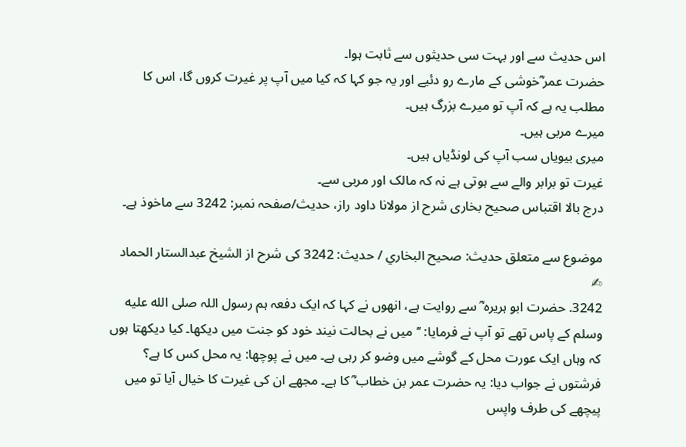اس حدیث سے اور بہت سی حدیثوں سے ثابت ہوا۔
حضرت عمر ؓخوشی کے مارے رو دئیے اور یہ جو کہا کہ کیا میں آپ پر غیرت کروں گا، اس کا مطلب یہ ہے کہ آپ تو میرے بزرگ ہیں۔
میرے مربی ہیں۔
میری بیویاں سب آپ کی لونڈیاں ہیں۔
غیرت تو برابر والے سے ہوتی ہے نہ کہ مالک اور مربی سے۔
درج بالا اقتباس صحیح بخاری شرح از مولانا داود راز، حدیث/صفحہ نمبر: 3242 سے ماخوذ ہے۔

موضوع سے متعلق حدیث: صحيح البخاري / حدیث: 3242 کی شرح از الشیخ عبدالستار الحماد ✍
3242. حضرت ابو ہریرہ ؓ سے روایت ہے، انھوں نے کہا کہ ایک دفعہ ہم رسول اللہ صلى الله عليه وسلم کے پاس تھے تو آپ نے فرمایا: ’’میں نے بحالت نیند خود کو جنت میں دیکھا۔ کیا دیکھتا ہوں کہ وہاں ایک عورت محل کے گوشے میں وضو کر رہی ہے۔ میں نے پوچھا: یہ محل کس کا ہے؟ فرشتوں نے جواب دیا: یہ حضرت عمر بن خطاب ؓ کا ہے۔ مجھے ان کی غیرت کا خیال آیا تو میں پیچھے کی طرف واپس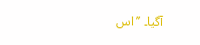آگیا۔ ’’اس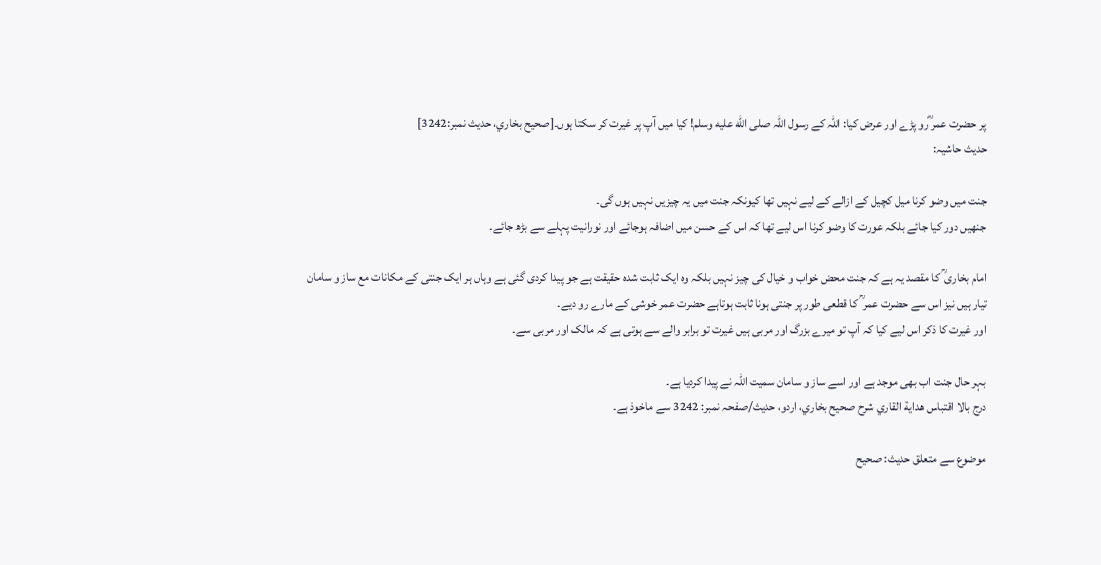پر حضرت عمر ؓرو پڑے اور عرض کیا: اللہ کے رسول اللہ صلى الله عليه وسلم! کیا میں آپ پر غیرت کر سکتا ہوں۔[صحيح بخاري، حديث نمبر:3242]
حدیث حاشیہ:

جنت میں وضو کرنا میل کچیل کے ازالے کے لیے نہیں تھا کیونکہ جنت میں یہ چیزیں نہیں ہوں گی۔
جنھیں دور کیا جائے بلکہ عورت کا وضو کرنا اس لیے تھا کہ اس کے حسن میں اضافہ ہوجائے اور نورانیت پہلے سے بڑھ جائے۔

امام بخاری ؒ کا مقصد یہ ہے کہ جنت محض خواب و خیال کی چیز نہیں بلکہ وہ ایک ثابت شدہ حقیقت ہے جو پیدا کردی گئی ہے وہاں ہر ایک جنتی کے مکانات مع ساز و سامان تیار ہیں نیز اس سے حضرت عمر ؒ کا قطعی طور پر جنتی ہونا ثابت ہوتاہے حضرت عمر خوشی کے مارے رو دیے۔
اور غیرت کا ذکر اس لیے کیا کہ آپ تو میرے بزرگ اور مربی ہیں غیرت تو برابر والے سے ہوتی ہے کہ مالک اور مربی سے۔

بہر حال جنت اب بھی موجد ہے اور اسے ساز و سامان سمیت اللہ نے پیدا کردیا ہے۔
درج بالا اقتباس هداية القاري شرح صحيح بخاري، اردو، حدیث/صفحہ نمبر: 3242 سے ماخوذ ہے۔

موضوع سے متعلق حدیث: صحيح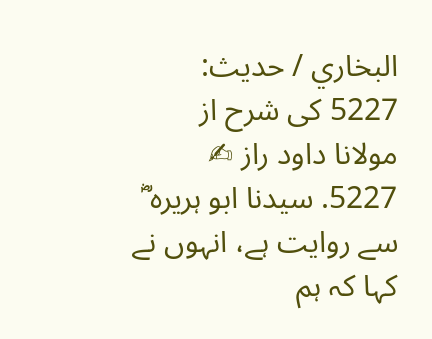البخاري / حدیث: 5227 کی شرح از مولانا داود راز ✍
5227. سیدنا ابو ہریرہ ؓ سے روایت ہے، انہوں نے کہا کہ ہم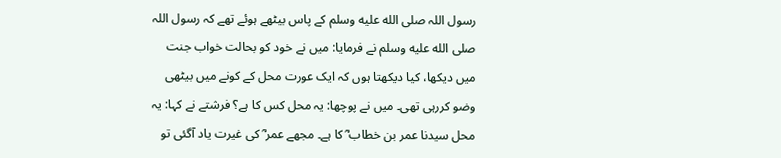رسول اللہ صلى الله عليه وسلم کے پاس بیٹھے ہوئے تھے کہ رسول اللہ صلى الله عليه وسلم نے فرمایا: میں نے خود کو بحالت خواب جنت میں دیکھا، کیا دیکھتا ہوں کہ ایک عورت محل کے کونے میں بیٹھی وضو کررہی تھی۔ میں نے پوچھا: یہ محل کس کا ہے؟ فرشتے نے کہا: یہ محل سیدنا عمر بن خطاب ؓ کا ہے۔ مجھے عمر ؓ کی غیرت یاد آگئی تو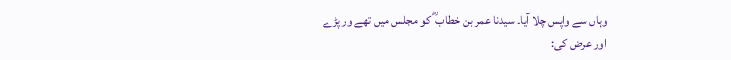وہاں سے واپس چلا آیا۔ سیدنا عمر بن خطاب ؓ کو مجلس میں تھے ور پڑے اور عرض کی: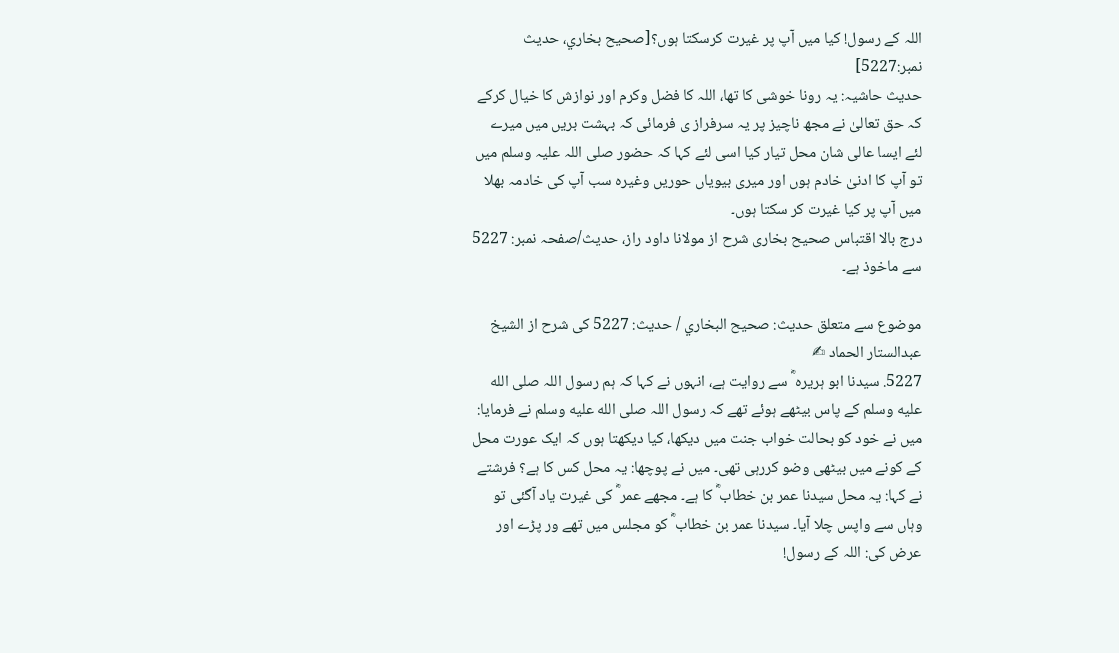اللہ کے رسول! کیا میں آپ پر غیرت کرسکتا ہوں؟[صحيح بخاري، حديث نمبر:5227]
حدیث حاشیہ: یہ رونا خوشی کا تھا، اللہ کا فضل وکرم اور نوازش کا خیال کرکے کہ حق تعالیٰ نے مجھ ناچیز پر یہ سرفراز ی فرمائی کہ بہشت بریں میں میرے لئے ایسا عالی شان محل تیار کیا اسی لئے کہا کہ حضور صلی اللہ علیہ وسلم میں تو آپ کا ادنیٰ خادم ہوں اور میری بیویاں حوریں وغیرہ سب آپ کی خادمہ بھلا میں آپ پر کیا غیرت کر سکتا ہوں۔
درج بالا اقتباس صحیح بخاری شرح از مولانا داود راز، حدیث/صفحہ نمبر: 5227 سے ماخوذ ہے۔

موضوع سے متعلق حدیث: صحيح البخاري / حدیث: 5227 کی شرح از الشیخ عبدالستار الحماد ✍
5227. سیدنا ابو ہریرہ ؓ سے روایت ہے، انہوں نے کہا کہ ہم رسول اللہ صلى الله عليه وسلم کے پاس بیٹھے ہوئے تھے کہ رسول اللہ صلى الله عليه وسلم نے فرمایا: میں نے خود کو بحالت خواب جنت میں دیکھا، کیا دیکھتا ہوں کہ ایک عورت محل کے کونے میں بیٹھی وضو کررہی تھی۔ میں نے پوچھا: یہ محل کس کا ہے؟ فرشتے نے کہا: یہ محل سیدنا عمر بن خطاب ؓ کا ہے۔ مجھے عمر ؓ کی غیرت یاد آگئی تو وہاں سے واپس چلا آیا۔ سیدنا عمر بن خطاب ؓ کو مجلس میں تھے ور پڑے اور عرض کی: اللہ کے رسول!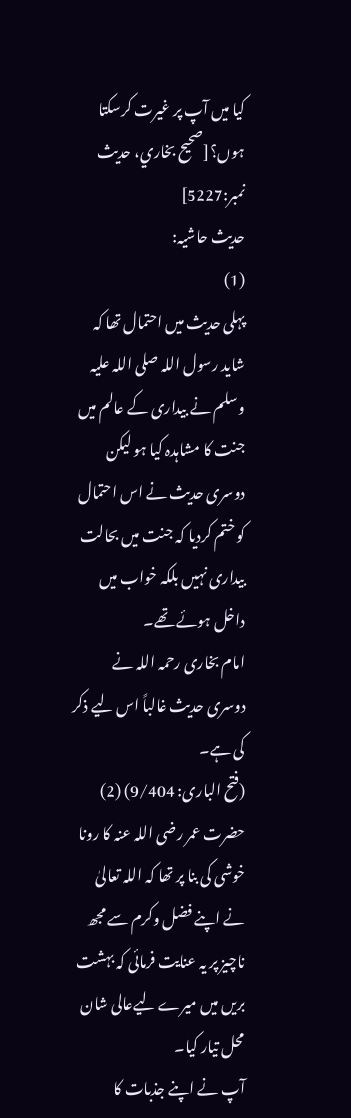کیا میں آپ پر غیرت کرسکتا ہوں؟[صحيح بخاري، حديث نمبر:5227]
حدیث حاشیہ:
(1)
پہلی حدیث میں احتمال تھا کہ شاید رسول اللہ صلی اللہ علیہ وسلم نے بیداری کے عالم میں جنت کا مشاہدہ کیا ہو لیکن دوسری حدیث نے اس احتمال کو ختم کردیا کہ جنت میں بحالت بیداری نہیں بلکہ خواب میں داخل ہوئے تھے۔
امام بخاری رحمہ اللہ نے دوسری حدیث غالباً اس لیے ذکر کی ہے۔
(فتح الباری: 9/404) (2)
حضرت عمر رضی اللہ عنہ کا رونا خوشی کی بنا پر تھا کہ اللہ تعالیٰ نے اپنے فضل وکرم سے مجھ ناچیز پر یہ عنایت فرمائی کہ بہشت بریں میں میرے لیےعالی شان محل تیار کیا۔
آپ نے اپنے جذبات کا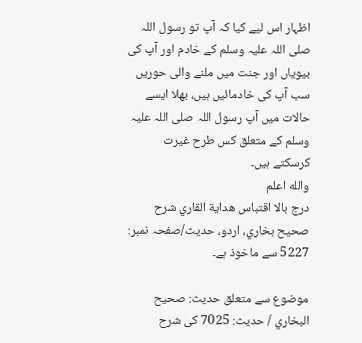اظہار اس لیے کیا کہ آپ تو رسول اللہ صلی اللہ علیہ وسلم کے خادم اور آپ کی بیویاں اور جنت میں ملنے والی حوریں سب آپ کی خادمائیں ہیں، بھلا ایسے حالات میں آپ رسول اللہ صلی اللہ علیہ وسلم کے متعلق کس طرح غیرت کرسکتے ہیں۔
والله اعلم
درج بالا اقتباس هداية القاري شرح صحيح بخاري، اردو، حدیث/صفحہ نمبر: 5227 سے ماخوذ ہے۔

موضوع سے متعلق حدیث: صحيح البخاري / حدیث: 7025 کی شرح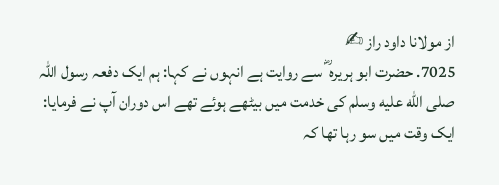از مولانا داود راز ✍
7025. حضرت ابو ہریرہ ؓ سے روایت ہے انہوں نے کہا: ہم ایک دفعہ رسول اللہ صلى الله عليه وسلم کی خدمت میں بیٹھے ہوئے تھے اس دوران آپ نے فرمایا: ایک وقت میں سو رہا تھا کہ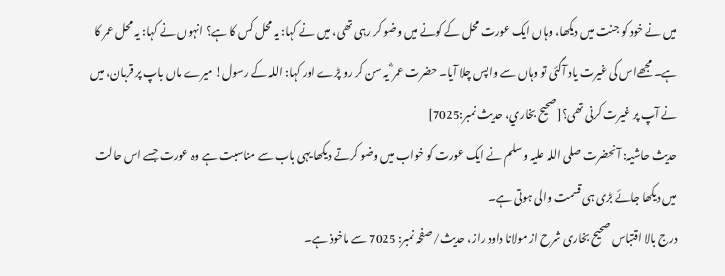میں نے خود کو جنت میں دیکھا، وہاں ایک عورت محل کے کونے میں وضو کر رہی تھی، میں نے کہا: یہ محل کس کا ہے؟ انہوں نے کہا: یہ محل عمر کا ہے۔ مجھےاس کی غیرت یاد آگئی تو وہاں سے واپس چلا آیا۔ حضرت عمر ؓ یہ سن کر رو پڑے اور کہا: اللہ کے رسول! میرے ماں باپ پر قربان، میں نے آپ پر غیرت کرنی تھی؟[صحيح بخاري، حديث نمبر:7025]
حدیث حاشیہ: آنحضرت صلی اللہ علیہ وسلم نے ایک عورت کو خواب میں وضو کرتے دیکھا یہی باب سے مناسبت ہے وہ عورت جسے اس حالت میں دیکھا جائے بڑی ہی قسمت والی ہوتی ہے۔
درج بالا اقتباس صحیح بخاری شرح از مولانا داود راز، حدیث/صفحہ نمبر: 7025 سے ماخوذ ہے۔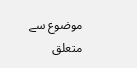موضوع سے متعلق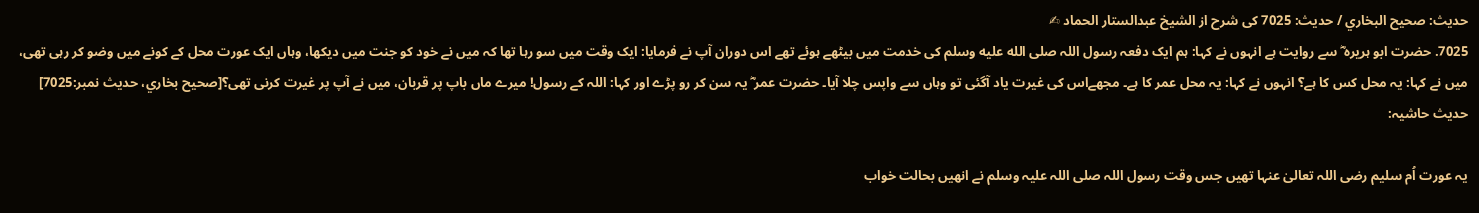حدیث: صحيح البخاري / حدیث: 7025 کی شرح از الشیخ عبدالستار الحماد ✍
7025. حضرت ابو ہریرہ ؓ سے روایت ہے انہوں نے کہا: ہم ایک دفعہ رسول اللہ صلى الله عليه وسلم کی خدمت میں بیٹھے ہوئے تھے اس دوران آپ نے فرمایا: ایک وقت میں سو رہا تھا کہ میں نے خود کو جنت میں دیکھا، وہاں ایک عورت محل کے کونے میں وضو کر رہی تھی، میں نے کہا: یہ محل کس کا ہے؟ انہوں نے کہا: یہ محل عمر کا ہے۔ مجھےاس کی غیرت یاد آگئی تو وہاں سے واپس چلا آیا۔ حضرت عمر ؓ یہ سن کر رو پڑے اور کہا: اللہ کے رسول! میرے ماں باپ پر قربان، میں نے آپ پر غیرت کرنی تھی؟[صحيح بخاري، حديث نمبر:7025]
حدیث حاشیہ:

یہ عورت اُم سلیم رضی اللہ تعالیٰ عنہا تھیں جس وقت رسول اللہ صلی اللہ علیہ وسلم نے انھیں بحالت خواب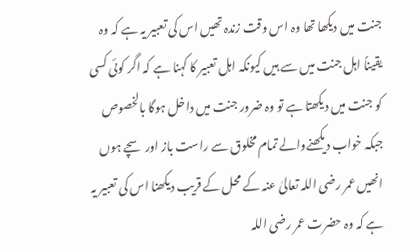جنت میں دیکھا تھا وہ اس وقت زندہ تھیں اس کی تعبیر یہ ہے کہ وہ یقیناً اہل جنت میں سے ہیں کیونکہ اہل تعبیر کا کہنا ہے کہ اگر کوئی کسی کو جنت میں دیکھتا ہے تو وہ ضرور جنت میں داخل ہوگا بالخصوص جبکہ خواب دیکھنےوالے تمام مخلوق سے راست باز اور سچے ہوں انھیں عمر رضی اللہ تعالیٰ عنہ کے محل کے قریب دیکھنا اس کی تعبیر یہ ہے کہ وہ حضرت عمر رضی اللہ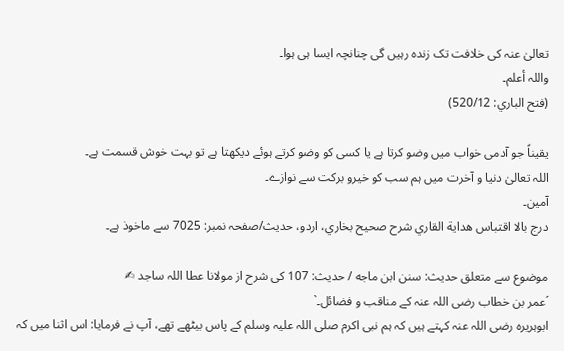تعالیٰ عنہ کی خلافت تک زندہ رہیں گی چنانچہ ایسا ہی ہوا۔
واللہ أعلم۔
(فتح الباري: 520/12)

یقیناً جو آدمی خواب میں وضو کرتا ہے یا کسی کو وضو کرتے ہوئے دیکھتا ہے تو بہت خوش قسمت ہے۔
اللہ تعالیٰ دنیا و آخرت میں ہم سب کو خیرو برکت سے نوازے۔
آمین۔
درج بالا اقتباس هداية القاري شرح صحيح بخاري، اردو، حدیث/صفحہ نمبر: 7025 سے ماخوذ ہے۔

موضوع سے متعلق حدیث: سنن ابن ماجه / حدیث: 107 کی شرح از مولانا عطا اللہ ساجد ✍
´عمر بن خطاب رضی اللہ عنہ کے مناقب و فضائل۔`
ابوہریرہ رضی اللہ عنہ کہتے ہیں کہ ہم نبی اکرم صلی اللہ علیہ وسلم کے پاس بیٹھے تھے، آپ نے فرمایا: اس اثنا میں کہ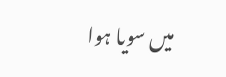میں سویا ہوا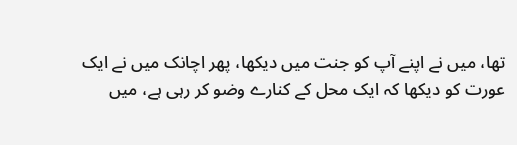تھا، میں نے اپنے آپ کو جنت میں دیکھا، پھر اچانک میں نے ایک عورت کو دیکھا کہ ایک محل کے کنارے وضو کر رہی ہے، میں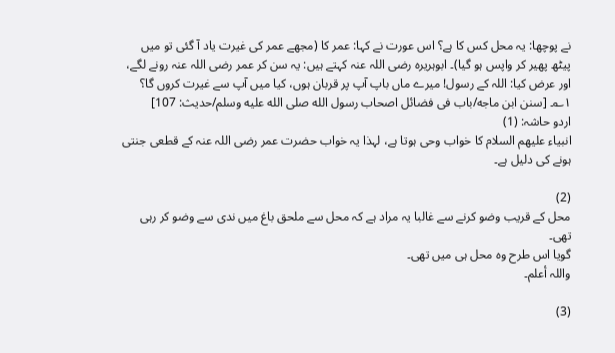نے پوچھا: یہ محل کس کا ہے؟ اس عورت نے کہا: عمر کا (مجھے عمر کی غیرت یاد آ گئی تو میں پیٹھ پھیر کر واپس ہو گیا)۔ ابوہریرہ رضی اللہ عنہ کہتے ہیں: یہ سن کر عمر رضی اللہ عنہ رونے لگے، اور عرض کیا: اللہ کے رسول! میرے ماں باپ آپ پر قربان ہوں، کیا میں آپ سے غیرت کروں گا؟ ۱؎۔ [سنن ابن ماجه/باب فى فضائل اصحاب رسول الله صلى الله عليه وسلم/حدیث: 107]
اردو حاشہ: (1)
انبیاء علیھم السلام کا خواب وحی ہوتا ہے، لہذا یہ خواب حضرت عمر رضی اللہ عنہ کے قطعی جنتی ہونے کی دلیل ہے۔

(2)
محل کے قریب وضو کرنے سے غالبا یہ مراد ہے کہ محل سے ملحق باغ میں ندی سے وضو کر رہی تھی۔
گویا اس طرح وہ محل ہی میں تھی۔
واللہ أعلم۔

(3)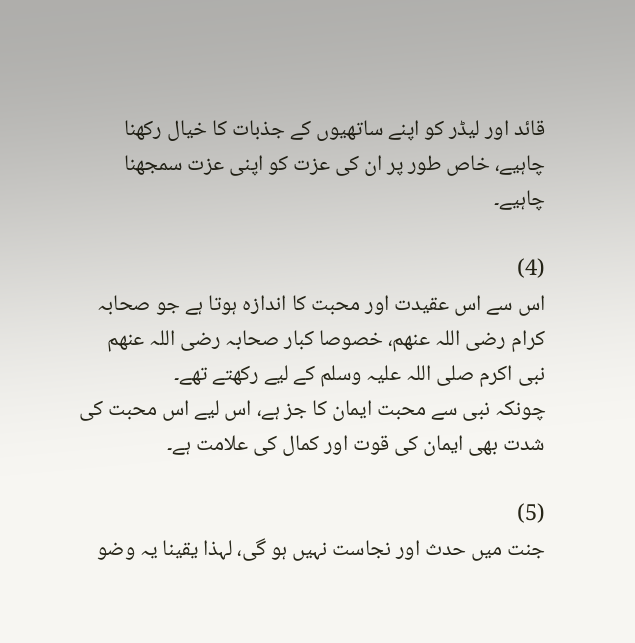قائد اور لیڈر کو اپنے ساتھیوں کے جذبات کا خیال رکھنا چاہیے، خاص طور پر ان کی عزت کو اپنی عزت سمجھنا چاہیے۔

(4)
اس سے اس عقیدت اور محبت کا اندازہ ہوتا ہے جو صحابہ کرام رضی اللہ عنھم، خصوصا کبار صحابہ رضی اللہ عنھم نبی اکرم صلی اللہ علیہ وسلم کے لیے رکھتے تھے۔
چونکہ نبی سے محبت ایمان کا جز ہے، اس لیے اس محبت کی شدت بھی ایمان کی قوت اور کمال کی علامت ہے۔

(5)
جنت میں حدث اور نجاست نہیں ہو گی، لہذا یقینا یہ وضو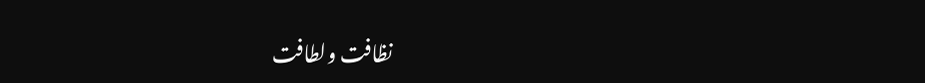نظافت ولطافت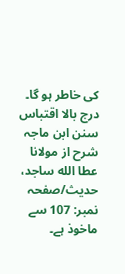کی خاطر ہو گا۔
درج بالا اقتباس سنن ابن ماجہ شرح از مولانا عطا الله ساجد، حدیث/صفحہ نمبر: 107 سے ماخوذ ہے۔